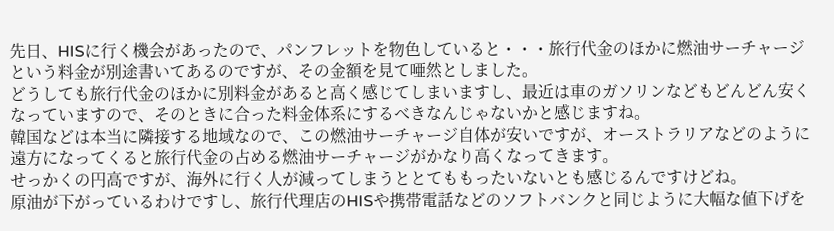先日、HISに行く機会があったので、パンフレットを物色していると・・・旅行代金のほかに燃油サーチャージという料金が別途書いてあるのですが、その金額を見て唖然としました。
どうしても旅行代金のほかに別料金があると高く感じてしまいますし、最近は車のガソリンなどもどんどん安くなっていますので、そのときに合った料金体系にするべきなんじゃないかと感じますね。
韓国などは本当に隣接する地域なので、この燃油サーチャージ自体が安いですが、オーストラリアなどのように遠方になってくると旅行代金の占める燃油サーチャージがかなり高くなってきます。
せっかくの円高ですが、海外に行く人が減ってしまうととてももったいないとも感じるんですけどね。
原油が下がっているわけですし、旅行代理店のHISや携帯電話などのソフトバンクと同じように大幅な値下げを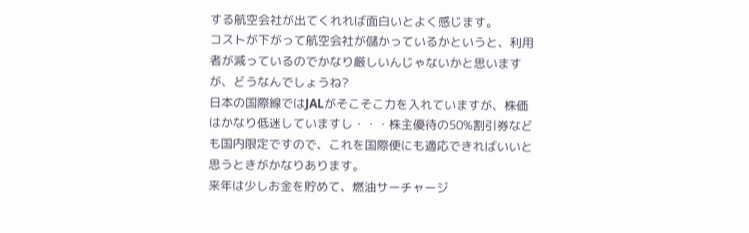する航空会社が出てくれれば面白いとよく感じます。
コストが下がって航空会社が儲かっているかというと、利用者が減っているのでかなり厳しいんじゃないかと思いますが、どうなんでしょうね?
日本の国際線ではJALがそこそこ力を入れていますが、株価はかなり低迷していますし・・・株主優待の50%割引券なども国内限定ですので、これを国際便にも適応できればいいと思うときがかなりあります。
来年は少しお金を貯めて、燃油サーチャージ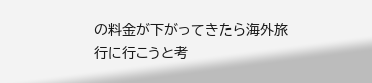の料金が下がってきたら海外旅行に行こうと考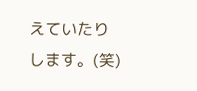えていたりします。(笑)